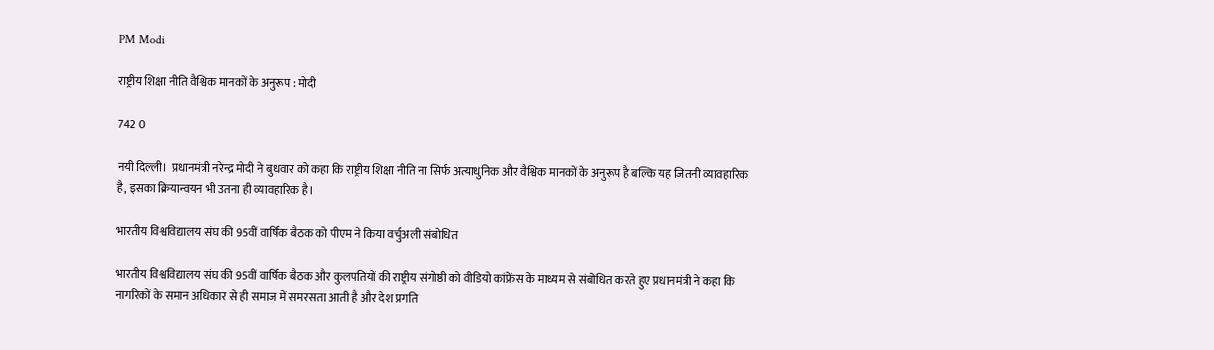PM Modi

राष्ट्रीय शिक्षा नीति वैश्विक मानकों के अनुरूप : मोदी

742 0

नयी दिल्ली।  प्रधानमंत्री नरेन्द्र मोदी ने बुधवार को कहा कि राष्ट्रीय शिक्षा नीति ना सिर्फ अत्याधुनिक और वैश्विक मानकों के अनुरूप है बल्कि यह जितनी व्यावहारिक है, इसका क्रियान्वयन भी उतना ही व्यावहारिक है।

भारतीय विश्वविद्यालय संघ की 95वीं वार्षिक बैठक को पीएम ने किया वर्चुअली संबोधित

भारतीय विश्वविद्यालय संघ की 95वीं वार्षिक बैठक और कुलपतियों की राष्ट्रीय संगोष्ठी को वीडियो कांफ्रेंस के माध्यम से संबोधित करते हुए प्रधानमंत्री ने कहा कि नागरिकों के समान अधिकार से ही समाज में समरसता आती है और देश प्रगति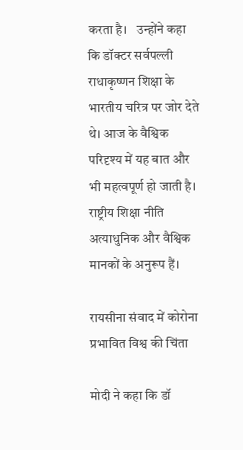करता है।   उन्होंने कहा कि डॉक्टर सर्वपल्ली राधाकृष्णन शिक्षा के भारतीय चरित्र पर जोर देते थे। आज के वैश्विक परिदृश्य में यह बात और भी महत्वपूर्ण हो जाती है। राष्ट्रीय शिक्षा नीति अत्याधुनिक और वैश्विक मानकों के अनुरूप हैं।

रायसीना संवाद में कोरोना प्रभावित विश्व की चिंता

मोदी ने कहा कि डॉ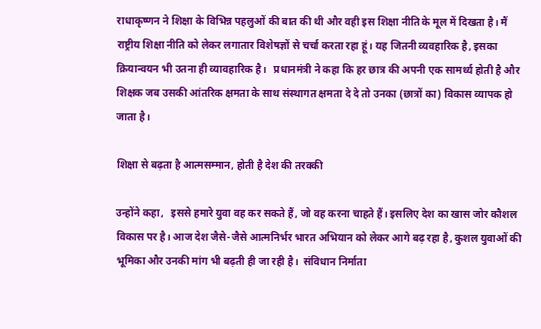राधाकृष्णन ने शिक्षा के विभिन्न पहलुओं की बात की थी और वही इस शिक्षा नीति के मूल में दिखता है। मैं राष्ट्रीय शिक्षा नीति को लेकर लगातार विशेषज्ञों से चर्चा करता रहा हूं। यह जितनी व्यवहारिक है, इसका क्रियान्वयन भी उतना ही व्यावहारिक है।   प्रधानमंत्री ने कहा कि हर छात्र की अपनी एक सामर्थ्य होती है और शिक्षक जब उसकी आंतरिक क्षमता के साथ संस्थागत क्षमता दे दे तो उनका (छात्रों का) विकास व्यापक हो जाता है।

शिक्षा से बढ़ता है आत्मसम्मान, होती है देश की तरक्की

उन्होंने कहा,   इससे हमारे युवा वह कर सकते हैं, जो वह करना चाहते हैं। इसलिए देश का खास जोर कौशल विकास पर है। आज देश जैसे-जैसे आत्मनिर्भर भारत अभियान को लेकर आगे बढ़ रहा है, कुशल युवाओं की भूमिका और उनकी मांग भी बढ़ती ही जा रही है।  संविधान निर्माता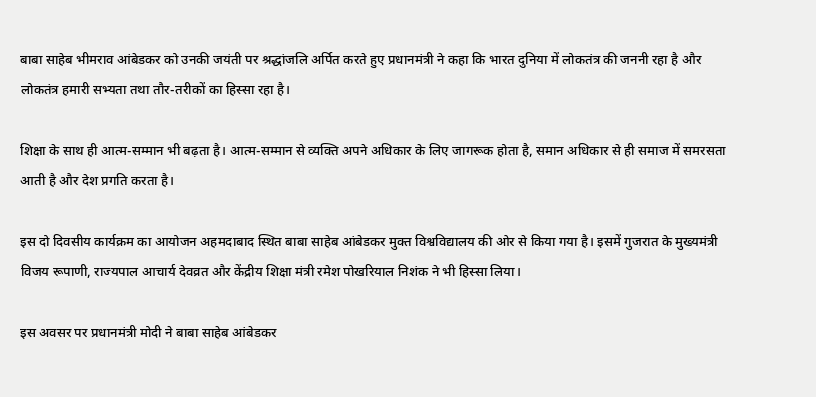बाबा साहेब भीमराव आंबेडकर को उनकी जयंती पर श्रद्धांजलि अर्पित करते हुए प्रधानमंत्री ने कहा कि भारत दुनिया में लोकतंत्र की जननी रहा है और लोकतंत्र हमारी सभ्यता तथा तौर-तरीकों का हिस्सा रहा है।

शिक्षा के साथ ही आत्म-सम्मान भी बढ़ता है। आत्म-सम्मान से व्यक्ति अपने अधिकार के लिए जागरूक होता है, समान अधिकार से ही समाज में समरसता आती है और देश प्रगति करता है।

इस दो दिवसीय कार्यक्रम का आयोजन अहमदाबाद स्थित बाबा साहेब आंबेडकर मुक्त विश्वविद्यालय की ओर से किया गया है। इसमें गुजरात के मुख्यमंत्री विजय रूपाणी, राज्यपाल आचार्य देवव्रत और केंद्रीय शिक्षा मंत्री रमेश पोखरियाल निशंक ने भी हिस्सा लिया।

इस अवसर पर प्रधानमंत्री मोदी ने बाबा साहेब आंबेडकर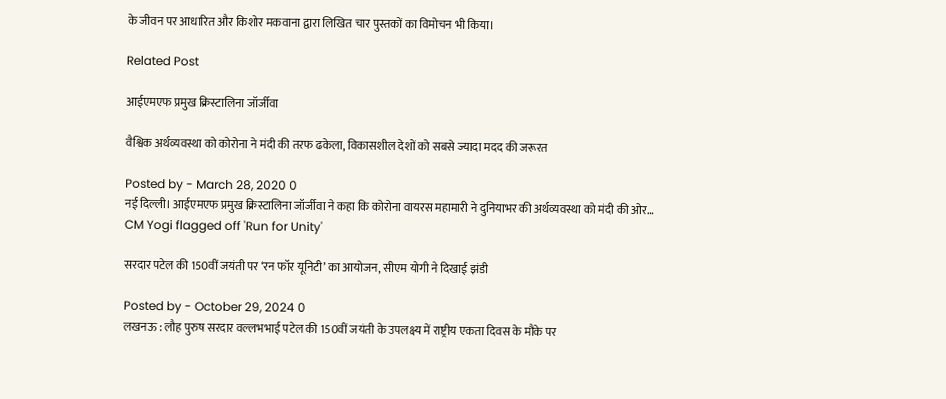के जीवन पर आधारित और किशोर मकवाना द्वारा लिखित चार पुस्तकों का विमोचन भी किया।

Related Post

आईएमएफ प्रमुख क्रिस्टालिना जॉर्जीवा

वैश्विक अर्थव्यवस्था को कोरोना ने मंदी की तरफ ढकेला, विकासशील देशों को सबसे ज्यादा मदद की जरूरत

Posted by - March 28, 2020 0
नई दिल्ली। आईएमएफ प्रमुख क्रिस्टालिना जॉर्जीवा ने कहा कि कोरोना वायरस महामारी ने दुनियाभर की अर्थव्यवस्था को मंदी की ओर…
CM Yogi flagged off 'Run for Unity'

सरदार पटेल की 150वीं जयंती पर ‘रन फॉर यूनिटी’ का आयोजन, सीएम योगी ने दिखाई झंडी

Posted by - October 29, 2024 0
लखनऊ : लौह पुरुष सरदार वल्लभभाई पटेल की 150वीं जयंती के उपलक्ष्य में राष्ट्रीय एकता दिवस के मौके पर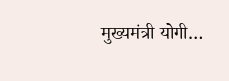मुख्यमंत्री योगी…